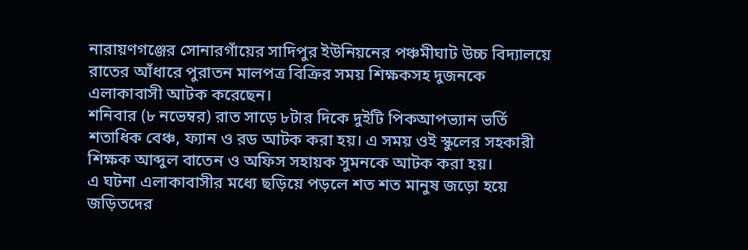নারায়ণগঞ্জের সোনারগাঁয়ের সাদিপুর ইউনিয়নের পঞ্চমীঘাট উচ্চ বিদ্যালয়ে রাতের আঁধারে পুরাতন মালপত্র বিক্রির সময় শিক্ষকসহ দুজনকে এলাকাবাসী আটক করেছেন।
শনিবার (৮ নভেম্বর) রাত সাড়ে ৮টার দিকে দুইটি পিকআপভ্যান ভর্তি শতাধিক বেঞ্চ, ফ্যান ও রড আটক করা হয়। এ সময় ওই স্কুলের সহকারী শিক্ষক আব্দুল বাতেন ও অফিস সহায়ক সুমনকে আটক করা হয়।
এ ঘটনা এলাকাবাসীর মধ্যে ছড়িয়ে পড়লে শত শত মানুষ জড়ো হয়ে জড়িতদের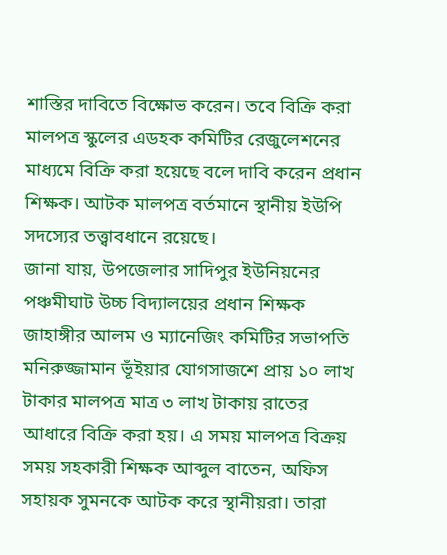শাস্তির দাবিতে বিক্ষোভ করেন। তবে বিক্রি করা মালপত্র স্কুলের এডহক কমিটির রেজুলেশনের মাধ্যমে বিক্রি করা হয়েছে বলে দাবি করেন প্রধান শিক্ষক। আটক মালপত্র বর্তমানে স্থানীয় ইউপি সদস্যের তত্ত্বাবধানে রয়েছে।
জানা যায়, উপজেলার সাদিপুর ইউনিয়নের পঞ্চমীঘাট উচ্চ বিদ্যালয়ের প্রধান শিক্ষক জাহাঙ্গীর আলম ও ম্যানেজিং কমিটির সভাপতি মনিরুজ্জামান ভূঁইয়ার যোগসাজশে প্রায় ১০ লাখ টাকার মালপত্র মাত্র ৩ লাখ টাকায় রাতের আধারে বিক্রি করা হয়। এ সময় মালপত্র বিক্রয় সময় সহকারী শিক্ষক আব্দুল বাতেন, অফিস সহায়ক সুমনকে আটক করে স্থানীয়রা। তারা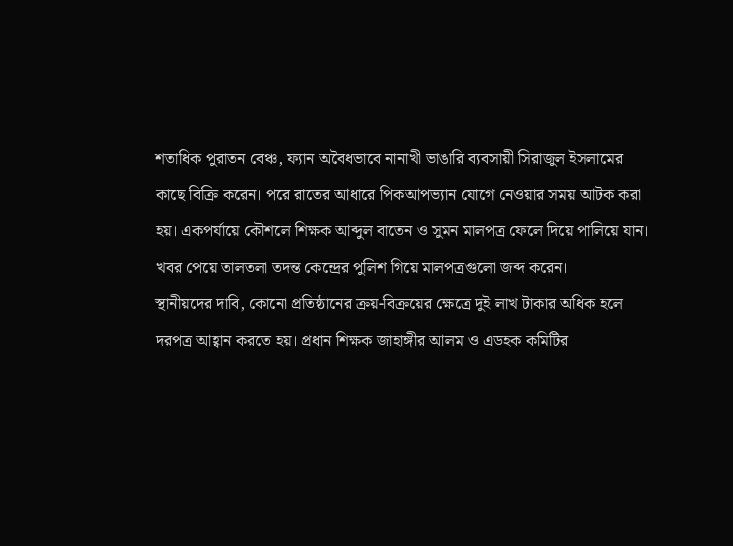শতাধিক পুরাতন বেঞ্চ, ফ্যান অবৈধভাবে নানাখী ভাঙারি ব্যবসায়ী সিরাজুল ইসলামের কাছে বিক্রি করেন। পরে রাতের আধারে পিকআপভ্যান যোগে নেওয়ার সময় আটক করা হয়। একপর্যায়ে কৌশলে শিক্ষক আব্দুল বাতেন ও সুমন মালপত্র ফেলে দিয়ে পালিয়ে যান। খবর পেয়ে তালতলা তদন্ত কেন্দ্রের পুলিশ গিয়ে মালপত্রগুলো জব্দ করেন।
স্থানীয়দের দাবি, কোনো প্রতিষ্ঠানের ক্রয়-বিক্রয়ের ক্ষেত্রে দুই লাখ টাকার অধিক হলে দরপত্র আহ্বান করতে হয়। প্রধান শিক্ষক জাহাঙ্গীর আলম ও এডহক কমিটির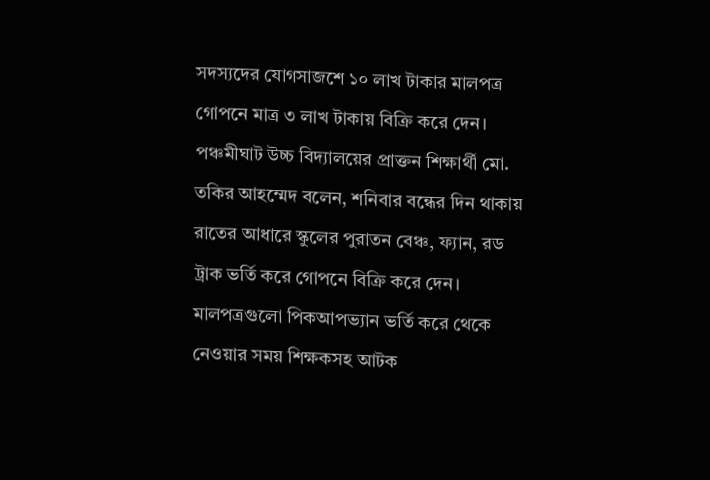সদস্যদের যোগসাজশে ১০ লাখ টাকার মালপত্র গোপনে মাত্র ৩ লাখ টাকায় বিক্রি করে দেন।
পঞ্চমীঘাট উচ্চ বিদ্যালয়ের প্রাক্তন শিক্ষার্থী মো. তকির আহম্মেদ বলেন, শনিবার বন্ধের দিন থাকায় রাতের আধারে স্কুলের পুরাতন বেঞ্চ, ফ্যান, রড ট্রাক ভর্তি করে গোপনে বিক্রি করে দেন। মালপত্রগুলো পিকআপভ্যান ভর্তি করে থেকে নেওয়ার সময় শিক্ষকসহ আটক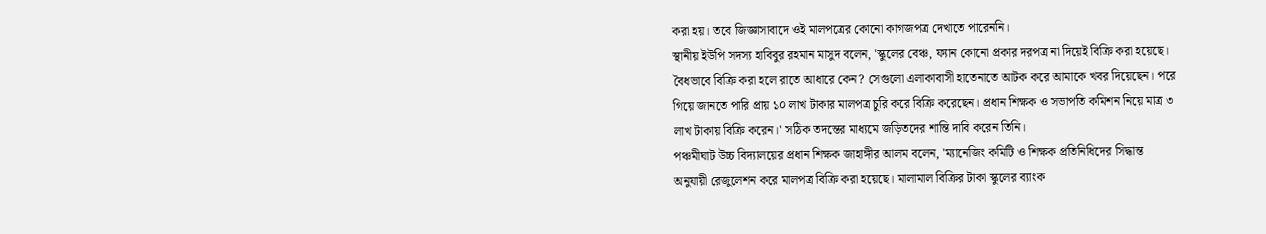করা হয়। তবে জিজ্ঞাসাবাদে ওই মালপত্রের কোনো কাগজপত্র দেখাতে পারেননি।
স্থানীয় ইউপি সদস্য হাবিবুর রহমান মাসুদ বলেন, 'স্কুলের বেঞ্চ, ফ্যান কোনো প্রকার দরপত্র না দিয়েই বিক্রি করা হয়েছে। বৈধভাবে বিক্রি করা হলে রাতে আধারে কেন? সেগুলো এলাকাবাসী হাতেনাতে আটক করে আমাকে খবর দিয়েছেন। পরে গিয়ে জানতে পারি প্রায় ১০ লাখ টাকার মালপত্র চুরি করে বিক্রি করেছেন। প্রধান শিক্ষক ও সভাপতি কমিশন নিয়ে মাত্র ৩ লাখ টাকায় বিক্রি করেন।' সঠিক তদন্তের মাধ্যমে জড়িতদের শান্তি দাবি করেন তিনি।
পঞ্চমীঘাট উচ্চ বিদ্যালয়ের প্রধান শিক্ষক জাহাঙ্গীর আলম বলেন, 'ম্যানেজিং কমিটি ও শিক্ষক প্রতিনিধিদের সিদ্ধান্ত অনুযায়ী রেজুলেশন করে মালপত্র বিক্রি করা হয়েছে। মালামাল বিক্রির টাকা স্কুলের ব্যাংক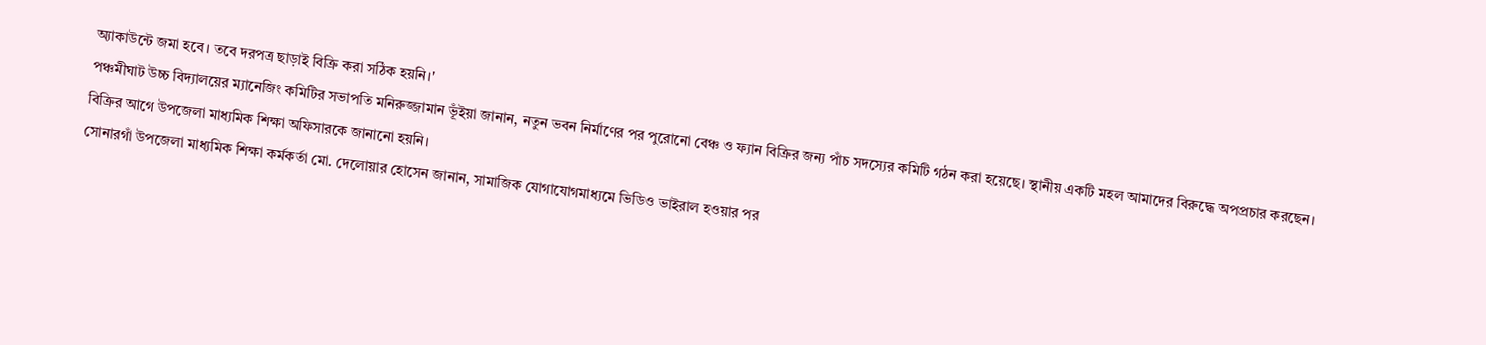অ্যাকাউন্টে জমা হবে। তবে দরপত্র ছাড়াই বিক্রি করা সঠিক হয়নি।'
পঞ্চমীঘাট উচ্চ বিদ্যালয়ের ম্যানেজিং কমিটির সভাপতি মনিরুজ্জামান ভূঁইয়া জানান, নতুন ভবন নির্মাণের পর পুরোনো বেঞ্চ ও ফ্যান বিক্রির জন্য পাঁচ সদস্যের কমিটি গঠন করা হয়েছে। স্থানীয় একটি মহল আমাদের বিরুদ্ধে অপপ্রচার করছেন। বিক্রির আগে উপজেলা মাধ্যমিক শিক্ষা অফিসারকে জানানো হয়নি।
সোনারগাঁ উপজেলা মাধ্যমিক শিক্ষা কর্মকর্তা মো. দেলোয়ার হোসেন জানান, সামাজিক যোগাযোগমাধ্যমে ভিডিও ভাইরাল হওয়ার পর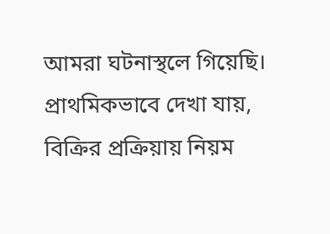আমরা ঘটনাস্থলে গিয়েছি। প্রাথমিকভাবে দেখা যায়, বিক্রির প্রক্রিয়ায় নিয়ম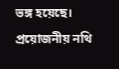ভঙ্গ হয়েছে। প্রয়োজনীয় নথি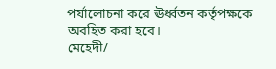পর্যালোচনা করে ঊর্ধ্বতন কর্তৃপক্ষকে অবহিত করা হবে।
মেহেদী/